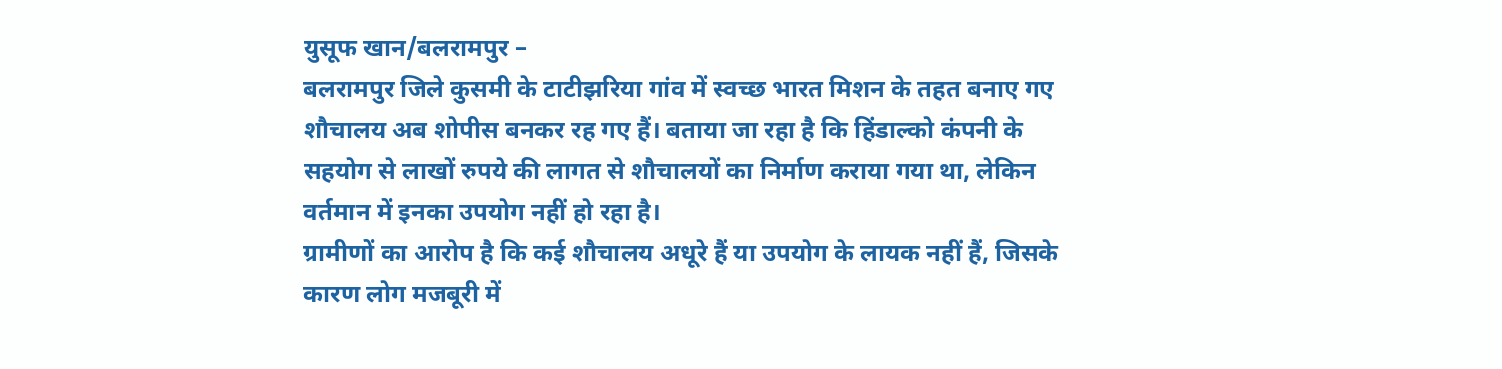युसूफ खान/बलरामपुर –
बलरामपुर जिले कुसमी के टाटीझरिया गांव में स्वच्छ भारत मिशन के तहत बनाए गए शौचालय अब शोपीस बनकर रह गए हैं। बताया जा रहा है कि हिंडाल्को कंपनी के सहयोग से लाखों रुपये की लागत से शौचालयों का निर्माण कराया गया था, लेकिन वर्तमान में इनका उपयोग नहीं हो रहा है।
ग्रामीणों का आरोप है कि कई शौचालय अधूरे हैं या उपयोग के लायक नहीं हैं, जिसके कारण लोग मजबूरी में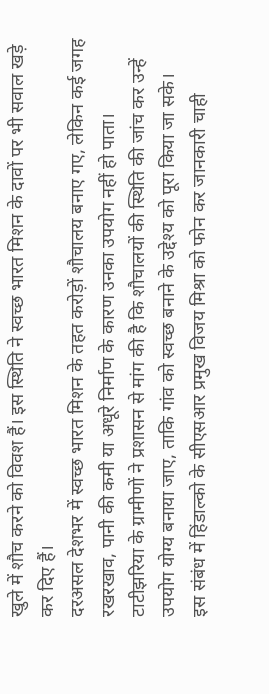खुले में शौच करने को विवश हैं। इस स्थिति ने स्वच्छ भारत मिशन के दावों पर भी सवाल खड़े कर दिए हैं।
दरअसल देशभर में स्वच्छ भारत मिशन के तहत करोड़ों शौचालय बनाए गए, लेकिन कई जगह रखरखाव, पानी की कमी या अधूरे निर्माण के कारण उनका उपयोग नहीं हो पाता।
टाटीझरिया के ग्रामीणों ने प्रशासन से मांग की है कि शौचालयों की स्थिति की जांच कर उन्हें उपयोग योग्य बनाया जाए, ताकि गांव को स्वच्छ बनाने के उद्देश्य को पूरा किया जा सके।
इस संबंध में हिंडाल्को के सीएसआर प्रमुख विजय मिश्रा को फोन कर जानकारी चाही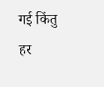गई किंतु हर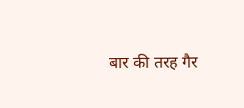बार की तरह गैर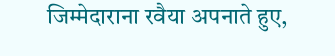जिम्मेदाराना रवैया अपनाते हुए,